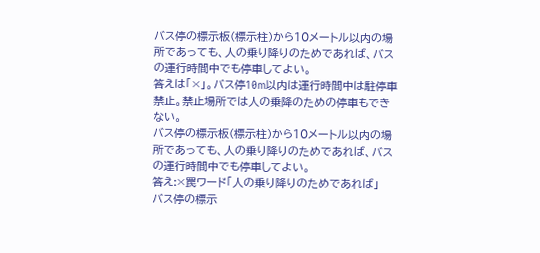バス停の標示板(標示柱)から10メートル以内の場所であっても、人の乗り降りのためであれば、バスの運行時間中でも停車してよい。
答えは「×」。バス停10m以内は運行時間中は駐停車禁止。禁止場所では人の乗降のための停車もできない。
バス停の標示板(標示柱)から10メートル以内の場所であっても、人の乗り降りのためであれば、バスの運行時間中でも停車してよい。
答え:×罠ワード「人の乗り降りのためであれば」
バス停の標示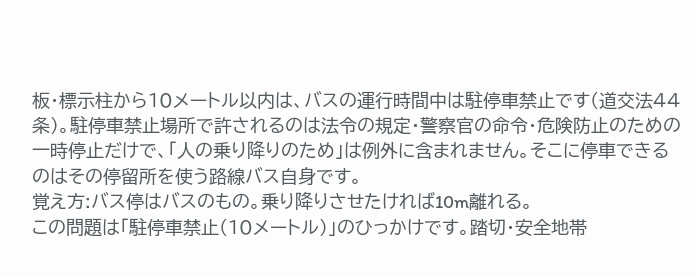板・標示柱から10メートル以内は、バスの運行時間中は駐停車禁止です(道交法44条)。駐停車禁止場所で許されるのは法令の規定・警察官の命令・危険防止のための一時停止だけで、「人の乗り降りのため」は例外に含まれません。そこに停車できるのはその停留所を使う路線バス自身です。
覚え方:バス停はバスのもの。乗り降りさせたければ10m離れる。
この問題は「駐停車禁止(10メートル)」のひっかけです。踏切・安全地帯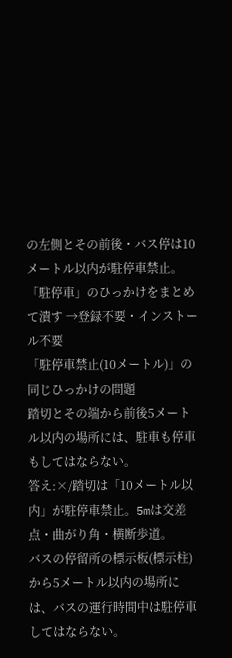の左側とその前後・バス停は10メートル以内が駐停車禁止。
「駐停車」のひっかけをまとめて潰す →登録不要・インストール不要
「駐停車禁止(10メートル)」の同じひっかけの問題
踏切とその端から前後5メートル以内の場所には、駐車も停車もしてはならない。
答え:×/踏切は「10メートル以内」が駐停車禁止。5mは交差点・曲がり角・横断歩道。
バスの停留所の標示板(標示柱)から5メートル以内の場所には、バスの運行時間中は駐停車してはならない。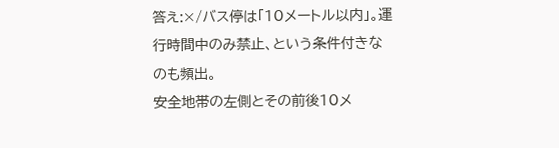答え:×/バス停は「10メートル以内」。運行時間中のみ禁止、という条件付きなのも頻出。
安全地帯の左側とその前後10メ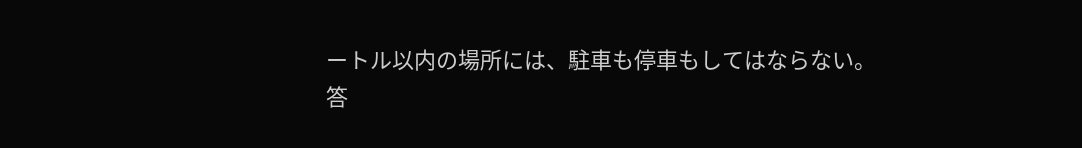ートル以内の場所には、駐車も停車もしてはならない。
答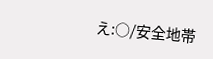え:○/安全地帯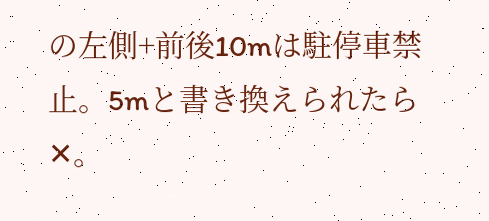の左側+前後10mは駐停車禁止。5mと書き換えられたら✕。